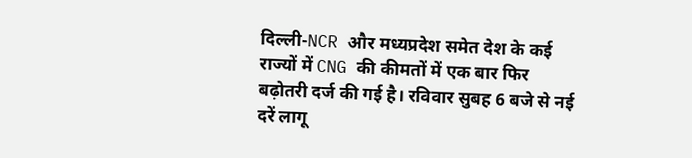दिल्ली-NCR और मध्यप्रदेश समेत देश के कई राज्यों में CNG की कीमतों में एक बार फिर बढ़ोतरी दर्ज की गई है। रविवार सुबह 6 बजे से नई दरें लागू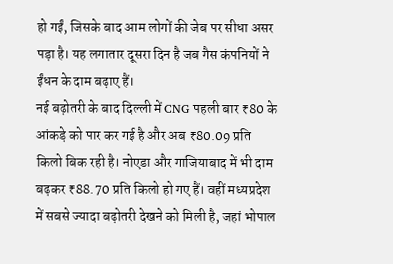हो गईं, जिसके बाद आम लोगों की जेब पर सीधा असर पड़ा है। यह लगातार दूसरा दिन है जब गैस कंपनियों ने ईंधन के दाम बढ़ाए हैं।
नई बढ़ोतरी के बाद दिल्ली में CNG पहली बार ₹80 के आंकड़े को पार कर गई है और अब ₹80.09 प्रति किलो बिक रही है। नोएडा और गाजियाबाद में भी दाम बढ़कर ₹88.70 प्रति किलो हो गए हैं। वहीं मध्यप्रदेश में सबसे ज्यादा बढ़ोतरी देखने को मिली है, जहां भोपाल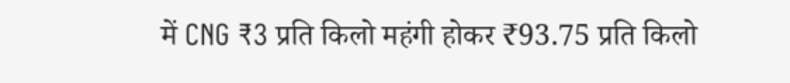में CNG ₹3 प्रति किलो महंगी होकर ₹93.75 प्रति किलो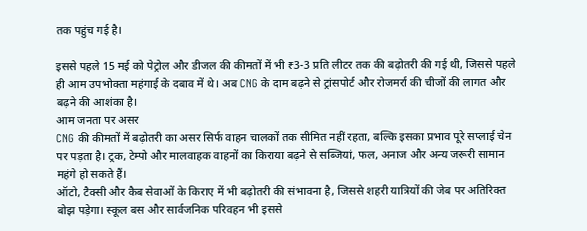तक पहुंच गई है।

इससे पहले 15 मई को पेट्रोल और डीजल की कीमतों में भी ₹3-3 प्रति लीटर तक की बढ़ोतरी की गई थी, जिससे पहले ही आम उपभोक्ता महंगाई के दबाव में थे। अब CNG के दाम बढ़ने से ट्रांसपोर्ट और रोजमर्रा की चीजों की लागत और बढ़ने की आशंका है।
आम जनता पर असर
CNG की कीमतों में बढ़ोतरी का असर सिर्फ वाहन चालकों तक सीमित नहीं रहता, बल्कि इसका प्रभाव पूरे सप्लाई चेन पर पड़ता है। ट्रक, टेम्पो और मालवाहक वाहनों का किराया बढ़ने से सब्जियां, फल, अनाज और अन्य जरूरी सामान महंगे हो सकते हैं।
ऑटो, टैक्सी और कैब सेवाओं के किराए में भी बढ़ोतरी की संभावना है, जिससे शहरी यात्रियों की जेब पर अतिरिक्त बोझ पड़ेगा। स्कूल बस और सार्वजनिक परिवहन भी इससे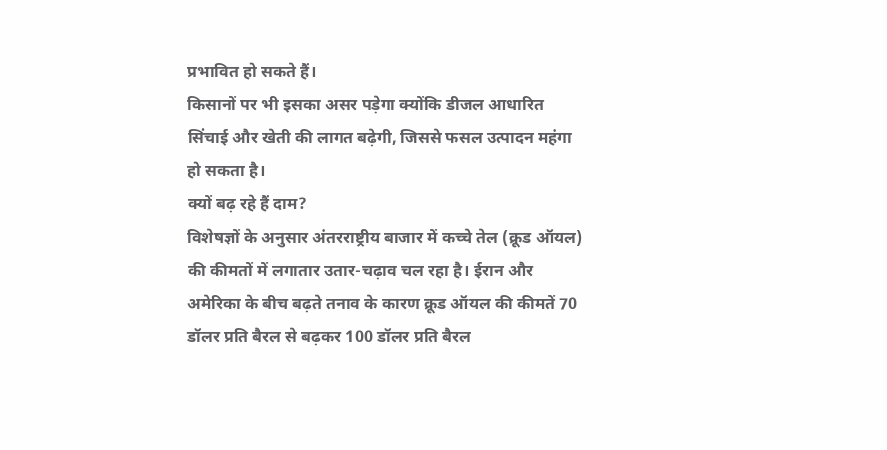प्रभावित हो सकते हैं।
किसानों पर भी इसका असर पड़ेगा क्योंकि डीजल आधारित सिंचाई और खेती की लागत बढ़ेगी, जिससे फसल उत्पादन महंगा हो सकता है।
क्यों बढ़ रहे हैं दाम?
विशेषज्ञों के अनुसार अंतरराष्ट्रीय बाजार में कच्चे तेल (क्रूड ऑयल) की कीमतों में लगातार उतार-चढ़ाव चल रहा है। ईरान और अमेरिका के बीच बढ़ते तनाव के कारण क्रूड ऑयल की कीमतें 70 डॉलर प्रति बैरल से बढ़कर 100 डॉलर प्रति बैरल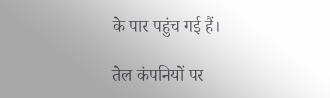के पार पहुंच गई हैं।

तेल कंपनियों पर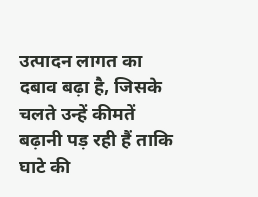उत्पादन लागत का दबाव बढ़ा है, जिसके चलते उन्हें कीमतें बढ़ानी पड़ रही हैं ताकि घाटे की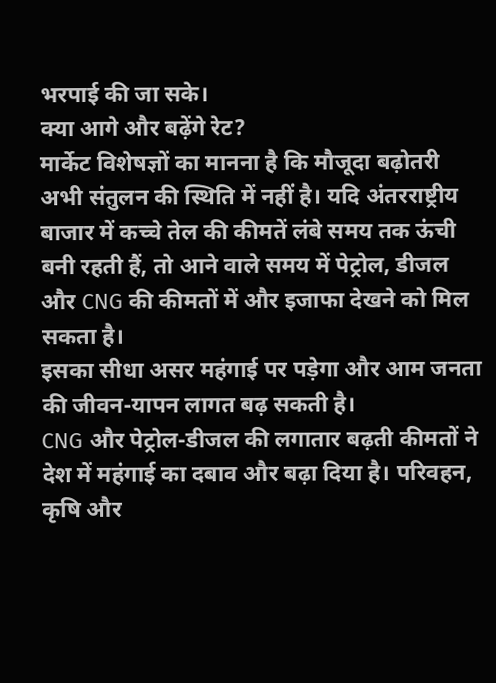भरपाई की जा सके।
क्या आगे और बढ़ेंगे रेट?
मार्केट विशेषज्ञों का मानना है कि मौजूदा बढ़ोतरी अभी संतुलन की स्थिति में नहीं है। यदि अंतरराष्ट्रीय बाजार में कच्चे तेल की कीमतें लंबे समय तक ऊंची बनी रहती हैं, तो आने वाले समय में पेट्रोल, डीजल और CNG की कीमतों में और इजाफा देखने को मिल सकता है।
इसका सीधा असर महंगाई पर पड़ेगा और आम जनता की जीवन-यापन लागत बढ़ सकती है।
CNG और पेट्रोल-डीजल की लगातार बढ़ती कीमतों ने देश में महंगाई का दबाव और बढ़ा दिया है। परिवहन, कृषि और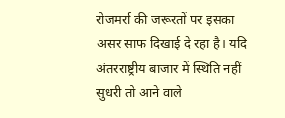रोजमर्रा की जरूरतों पर इसका असर साफ दिखाई दे रहा है। यदि अंतरराष्ट्रीय बाजार में स्थिति नहीं सुधरी तो आने वाले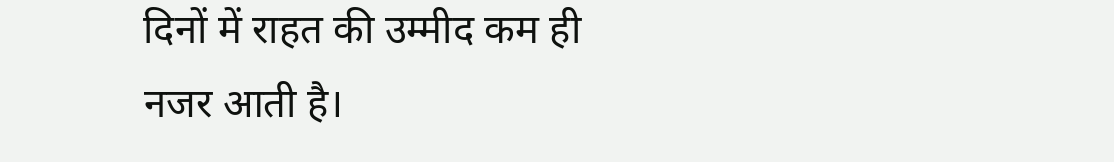दिनों में राहत की उम्मीद कम ही नजर आती है।